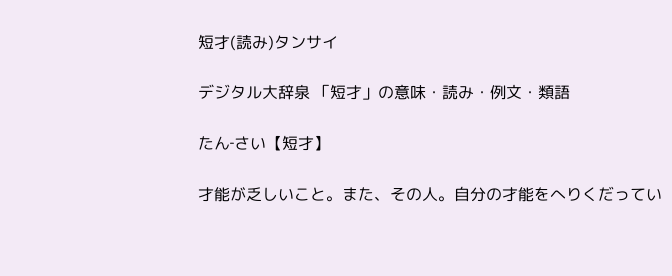短才(読み)タンサイ

デジタル大辞泉 「短才」の意味・読み・例文・類語

たん‐さい【短才】

才能が乏しいこと。また、その人。自分の才能をへりくだってい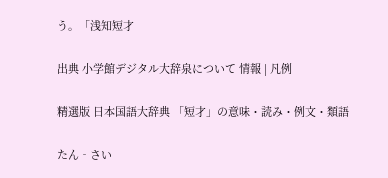う。「浅知短才

出典 小学館デジタル大辞泉について 情報 | 凡例

精選版 日本国語大辞典 「短才」の意味・読み・例文・類語

たん‐さい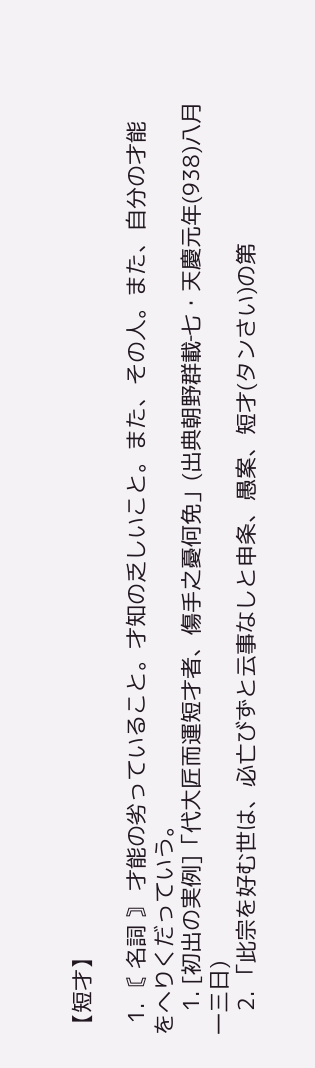【短才】

  1. 〘 名詞 〙 才能の劣っていること。才知の乏しいこと。また、その人。また、自分の才能をへりくだっていう。
    1. [初出の実例]「代大匠而運短才者、傷手之憂何免」(出典朝野群載‐七・天慶元年(938)八月一三日)
    2. 「此宗を好む世は、必亡びずと云事なしと申条、愚案、短才(タンさい)の第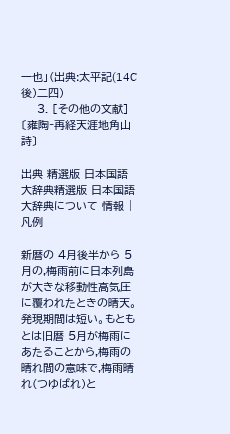一也」(出典:太平記(14C後)二四)
    3. [その他の文献]〔雍陶‐再経天涯地角山詩〕

出典 精選版 日本国語大辞典精選版 日本国語大辞典について 情報 | 凡例

新暦の 4月後半から 5月の,梅雨前に日本列島が大きな移動性高気圧に覆われたときの晴天。発現期間は短い。もともとは旧暦 5月が梅雨にあたることから,梅雨の晴れ間の意味で,梅雨晴れ(つゆばれ)と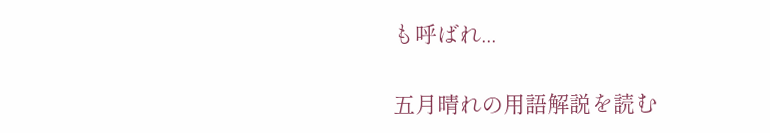も呼ばれ...

五月晴れの用語解説を読む